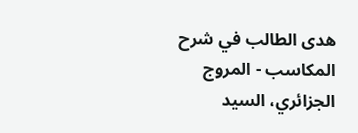هدى الطالب في شرح المكاسب - المروج الجزائري، السيد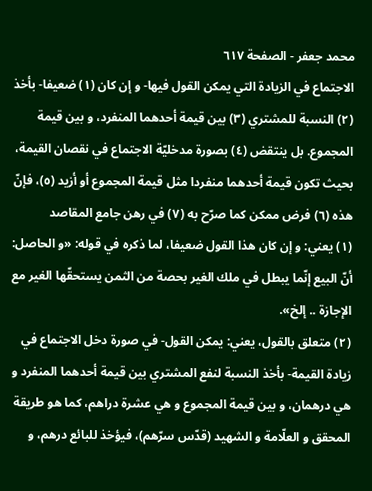محمد جعفر - الصفحة ٦١٧
الاجتماع في الزيادة التي يمكن القول فيها- و إن كان (١) ضعيفا- بأخذ (٢) النسبة للمشتري (٣) بين قيمة أحدهما المنفرد، و بين قيمة المجموع. بل ينتقض (٤) بصورة مدخليّة الاجتماع في نقصان القيمة، بحيث تكون قيمة أحدهما منفردا مثل قيمة المجموع أو أزيد (٥)، فإنّ هذه (٦) فرض ممكن كما صرّح به (٧) في رهن جامع المقاصد
(١) يعني: و إن كان هذا القول ضعيفا، لما ذكره في قوله: «و الحاصل: أنّ البيع إنّما يبطل في ملك الغير بحصة من الثمن يستحقّها الغير مع الإجازة .. إلخ».
(٢) متعلق بالقول، يعني: يمكن القول- في صورة دخل الاجتماع في زيادة القيمة- بأخذ النسبة لنفع المشتري بين قيمة أحدهما المنفرد و هي درهمان، و بين قيمة المجموع و هي عشرة دراهم، كما هو طريقة المحقق و العلّامة و الشهيد (قدّس سرّهم)، فيؤخذ للبائع درهم، و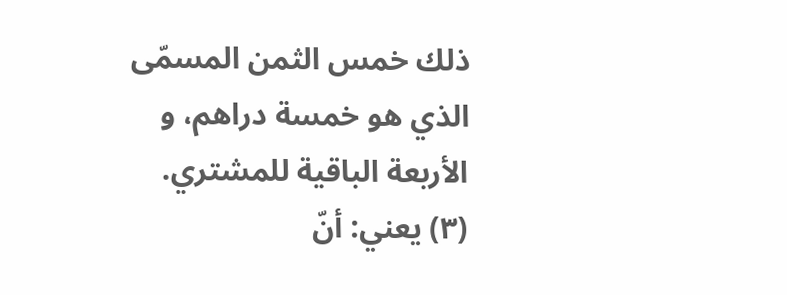ذلك خمس الثمن المسمّى الذي هو خمسة دراهم، و الأربعة الباقية للمشتري.
(٣) يعني: أنّ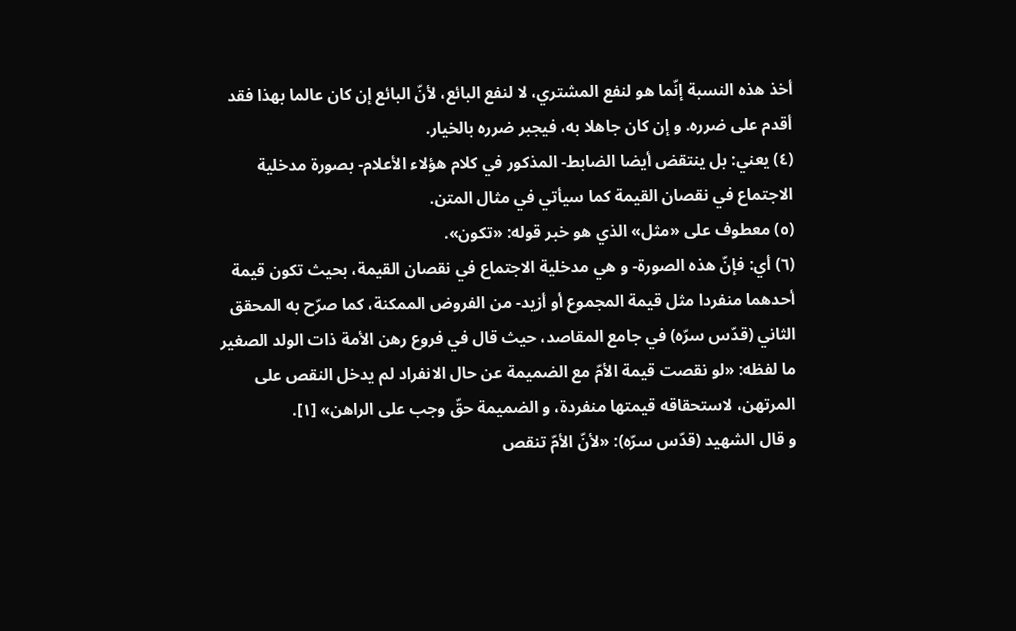أخذ هذه النسبة إنّما هو لنفع المشتري، لا لنفع البائع، لأنّ البائع إن كان عالما بهذا فقد أقدم على ضرره. و إن كان جاهلا به، فيجبر ضرره بالخيار.
(٤) يعني: بل ينتقض أيضا الضابط- المذكور في كلام هؤلاء الأعلام- بصورة مدخلية الاجتماع في نقصان القيمة كما سيأتي في مثال المتن.
(٥) معطوف على «مثل» الذي هو خبر قوله: «تكون».
(٦) أي: فإنّ هذه الصورة- و هي مدخلية الاجتماع في نقصان القيمة، بحيث تكون قيمة أحدهما منفردا مثل قيمة المجموع أو أزيد- من الفروض الممكنة، كما صرّح به المحقق الثاني (قدّس سرّه) في جامع المقاصد، حيث قال في فروع رهن الأمة ذات الولد الصغير ما لفظه: «لو نقصت قيمة الأمّ مع الضميمة عن حال الانفراد لم يدخل النقص على المرتهن، لاستحقاقه قيمتها منفردة، و الضميمة حقّ وجب على الراهن» [١].
و قال الشهيد (قدّس سرّه): «لأنّ الأمّ تنقص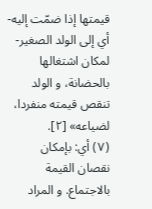قيمتها إذا ضمّت إليه- أي إلى الولد الصغير- لمكان اشتغالها بالحضانة، و الولد تنقص قيمته منفردا، لضياعه» [٢].
(٧) أي: بإمكان نقصان القيمة بالاجتماع. و المراد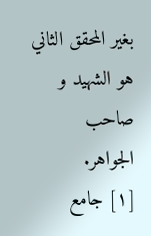بغير المحقق الثاني هو الشهيد و صاحب الجواهر.
[١] جامع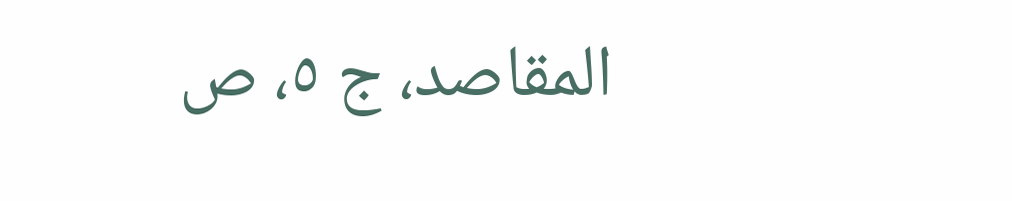المقاصد، ج ٥، ص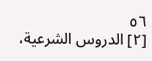٥٦
[٢] الدروس الشرعية،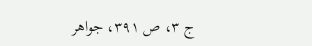ج ٣، ص ٣٩١، جواهر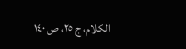الكلام، ج ٢٥، ص ١٤٠